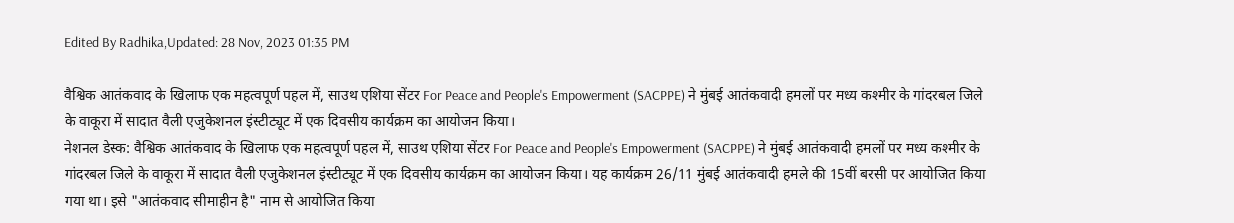Edited By Radhika,Updated: 28 Nov, 2023 01:35 PM

वैश्विक आतंकवाद के खिलाफ एक महत्वपूर्ण पहल में, साउथ एशिया सेंटर For Peace and People's Empowerment (SACPPE) ने मुंबई आतंकवादी हमलों पर मध्य कश्मीर के गांदरबल जिले के वाकूरा में सादात वैली एजुकेशनल इंस्टीट्यूट में एक दिवसीय कार्यक्रम का आयोजन किया।
नेशनल डेस्क: वैश्विक आतंकवाद के खिलाफ एक महत्वपूर्ण पहल में, साउथ एशिया सेंटर For Peace and People's Empowerment (SACPPE) ने मुंबई आतंकवादी हमलों पर मध्य कश्मीर के गांदरबल जिले के वाकूरा में सादात वैली एजुकेशनल इंस्टीट्यूट में एक दिवसीय कार्यक्रम का आयोजन किया। यह कार्यक्रम 26/11 मुंबई आतंकवादी हमले की 15वीं बरसी पर आयोजित किया गया था। इसे "आतंकवाद सीमाहीन है" नाम से आयोजित किया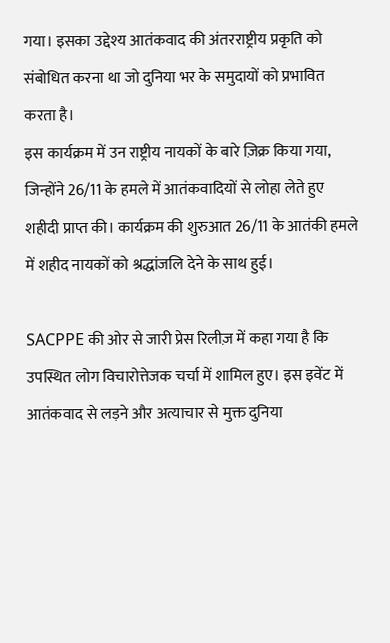गया। इसका उद्देश्य आतंकवाद की अंतरराष्ट्रीय प्रकृति को संबोधित करना था जो दुनिया भर के समुदायों को प्रभावित करता है।
इस कार्यक्रम में उन राष्ट्रीय नायकों के बारे ज़िक्र किया गया, जिन्होंने 26/11 के हमले में आतंकवादियों से लोहा लेते हुए शहीदी प्राप्त की। कार्यक्रम की शुरुआत 26/11 के आतंकी हमले में शहीद नायकों को श्रद्धांजलि देने के साथ हुई।

SACPPE की ओर से जारी प्रेस रिलीज़ में कहा गया है कि उपस्थित लोग विचारोत्तेजक चर्चा में शामिल हुए। इस इवेंट में आतंकवाद से लड़ने और अत्याचार से मुक्त दुनिया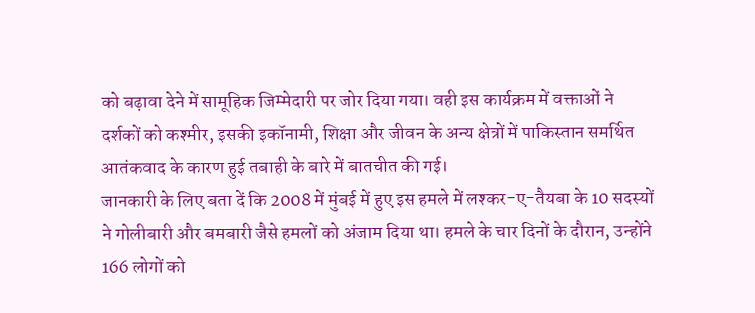को बढ़ावा देने में सामूहिक जिम्मेदारी पर जोर दिया गया। वही इस कार्यक्रम में वक्ताओं ने दर्शकों को कश्मीर, इसकी इकॉनामी, शिक्षा और जीवन के अन्य क्षेत्रों में पाकिस्तान समर्थित आतंकवाद के कारण हुई तबाही के बारे में बातचीत की गई।
जानकारी के लिए बता दें कि 2008 में मुंबई में हुए इस हमले में लश्कर-ए-तैयबा के 10 सदस्यों ने गोलीबारी और बमबारी जैसे हमलों को अंजाम दिया था। हमले के चार दिनों के दौरान, उन्होंने 166 लोगों को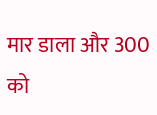मार डाला और 300 को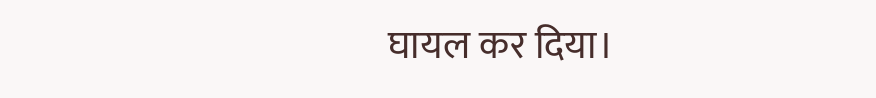घायल कर दिया।